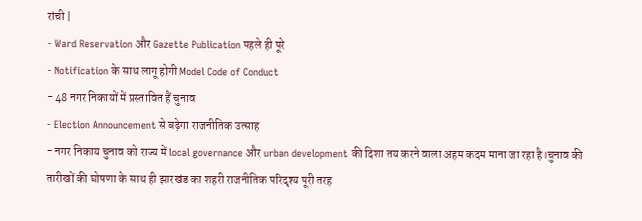रांची |
- Ward Reservation और Gazette Publication पहले ही पूरे
- Notification के साथ लागू होगी Model Code of Conduct
- 48 नगर निकायों में प्रस्तावित हैं चुनाव
- Election Announcement से बढ़ेगा राजनीतिक उत्साह
- नगर निकाय चुनाव को राज्य में local governance और urban development की दिशा तय करने वाला अहम कदम माना जा रहा है।चुनाव की तारीखों की घोषणा के साथ ही झारखंड का शहरी राजनीतिक परिदृश्य पूरी तरह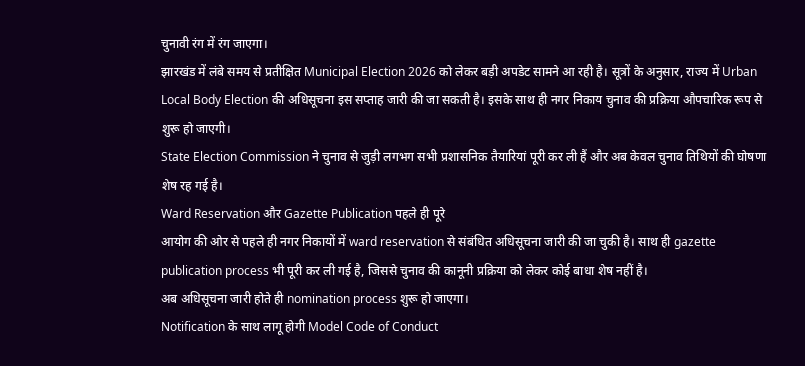चुनावी रंग में रंग जाएगा।
झारखंड में लंबे समय से प्रतीक्षित Municipal Election 2026 को लेकर बड़ी अपडेट सामने आ रही है। सूत्रों के अनुसार, राज्य में Urban Local Body Election की अधिसूचना इस सप्ताह जारी की जा सकती है। इसके साथ ही नगर निकाय चुनाव की प्रक्रिया औपचारिक रूप से शुरू हो जाएगी।
State Election Commission ने चुनाव से जुड़ी लगभग सभी प्रशासनिक तैयारियां पूरी कर ली हैं और अब केवल चुनाव तिथियों की घोषणा शेष रह गई है।
Ward Reservation और Gazette Publication पहले ही पूरे
आयोग की ओर से पहले ही नगर निकायों में ward reservation से संबंधित अधिसूचना जारी की जा चुकी है। साथ ही gazette publication process भी पूरी कर ली गई है, जिससे चुनाव की कानूनी प्रक्रिया को लेकर कोई बाधा शेष नहीं है।
अब अधिसूचना जारी होते ही nomination process शुरू हो जाएगा।
Notification के साथ लागू होगी Model Code of Conduct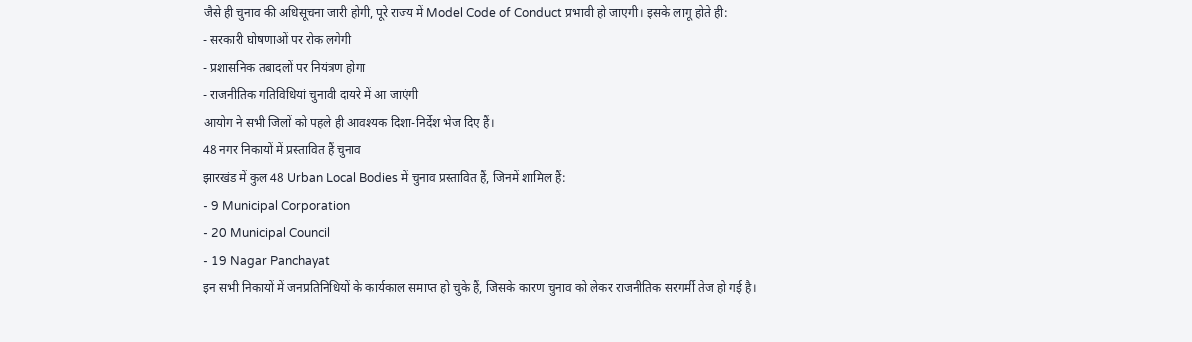जैसे ही चुनाव की अधिसूचना जारी होगी, पूरे राज्य में Model Code of Conduct प्रभावी हो जाएगी। इसके लागू होते ही:
- सरकारी घोषणाओं पर रोक लगेगी
- प्रशासनिक तबादलों पर नियंत्रण होगा
- राजनीतिक गतिविधियां चुनावी दायरे में आ जाएंगी
आयोग ने सभी जिलों को पहले ही आवश्यक दिशा-निर्देश भेज दिए हैं।
48 नगर निकायों में प्रस्तावित हैं चुनाव
झारखंड में कुल 48 Urban Local Bodies में चुनाव प्रस्तावित हैं, जिनमें शामिल हैं:
- 9 Municipal Corporation
- 20 Municipal Council
- 19 Nagar Panchayat
इन सभी निकायों में जनप्रतिनिधियों के कार्यकाल समाप्त हो चुके हैं, जिसके कारण चुनाव को लेकर राजनीतिक सरगर्मी तेज हो गई है।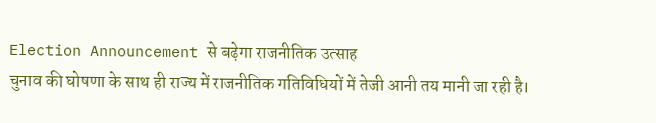Election Announcement से बढ़ेगा राजनीतिक उत्साह
चुनाव की घोषणा के साथ ही राज्य में राजनीतिक गतिविधियों में तेजी आनी तय मानी जा रही है।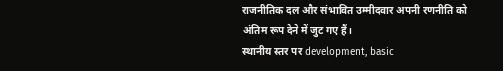राजनीतिक दल और संभावित उम्मीदवार अपनी रणनीति को अंतिम रूप देने में जुट गए हैं।
स्थानीय स्तर पर development, basic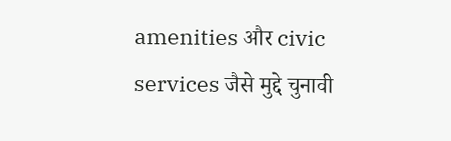amenities और civic services जैसे मुद्दे चुनावी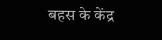बहस के केंद्र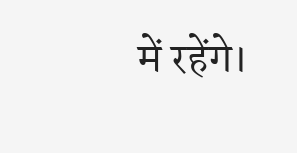में रहेंगे।